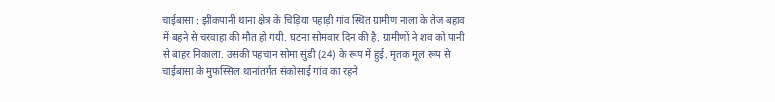चाईबासा : झींकपानी थाना क्षेत्र के चिड़िया पहाड़ी गांव स्थित ग्रामीण नाला के तेज बहाव में बहने से चरवाहा की मौत हो गयी. घटना सोमवार दिन की है. ग्रामीणों ने शव को पानी से बाहर निकाला. उसकी पहचान सोमा सुंडी (24) के रूप में हुई. मृतक मूल रूप से चाईबासा के मुफस्सिल थानांतर्गत संकोसाई गांव का रहने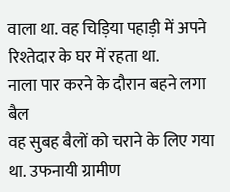वाला था. वह चिड़िया पहाड़ी में अपने रिश्तेदार के घर में रहता था.
नाला पार करने के दौरान बहने लगा बैल
वह सुबह बैलों को चराने के लिए गया था. उफनायी ग्रामीण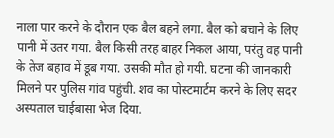नाला पार करने के दौरान एक बैल बहने लगा. बैल को बचाने के लिए पानी में उतर गया. बैल किसी तरह बाहर निकल आया, परंतु वह पानी के तेज बहाव में डूब गया. उसकी मौत हो गयी. घटना की जानकारी मिलने पर पुलिस गांव पहुंची. शव का पोस्टमार्टम करने के लिए सदर अस्पताल चाईबासा भेज दिया.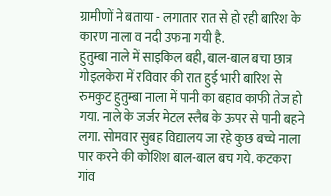ग्रामीणों ने बताया - लगातार रात से हो रही बारिश के कारण नाला व नदी उफना गयी है.
हुतुम्बा नाले में साइकिल बही, बाल-बाल बचा छात्र
गोइलकेरा में रविवार की रात हुई भारी बारिश से रुमकुट हुतुम्बा नाला में पानी का बहाव काफी तेज हो गया. नाले के जर्जर मेटल स्लैब के ऊपर से पानी बहने लगा. सोमवार सुबह विद्यालय जा रहे कुछ बच्चे नाला पार करने की कोशिश बाल-बाल बच गये. कटकरा गांव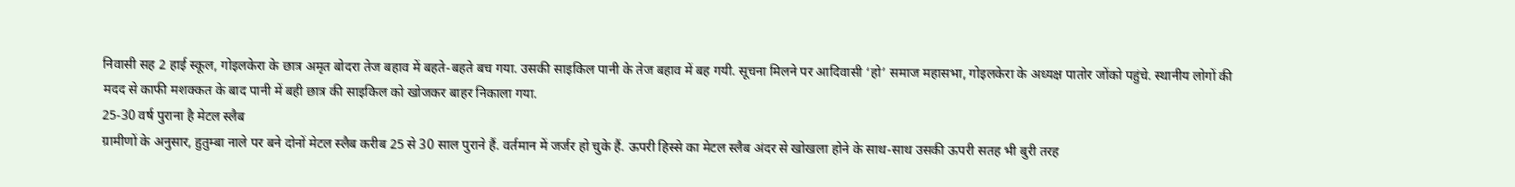निवासी सह 2 हाई स्कूल, गोइलकेरा के छात्र अमृत बोदरा तेज बहाव में बहते-बहते बच गया. उसकी साइकिल पानी के तेज बहाव में बह गयी. सूचना मिलने पर आदिवासी ‘हो’ समाज महासभा, गोइलकेरा के अध्यक्ष पातोर जोंको पहुंचे. स्थानीय लोगों की मदद से काफी मशक्कत के बाद पानी में बही छात्र की साइकिल को खोजकर बाहर निकाला गया.
25-30 वर्ष पुराना है मेटल स्लैब
ग्रामीणों के अनुसार, हुतुम्बा नाले पर बने दोनों मेटल स्लैब करीब 25 से 30 साल पुराने हैं. वर्तमान में जर्जर हो चुके हैं. ऊपरी हिस्से का मेटल स्लैब अंदर से खोखला होने के साथ-साथ उसकी ऊपरी सतह भी बुरी तरह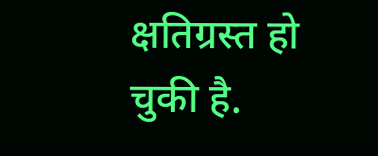क्षतिग्रस्त हो चुकी है.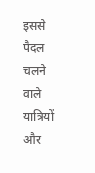इससे पैदल चलने वाले यात्रियों और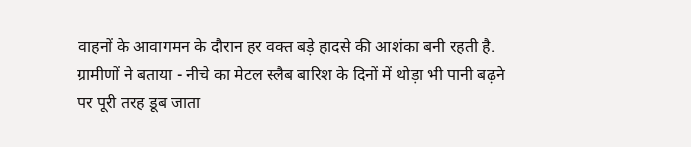वाहनों के आवागमन के दौरान हर वक्त बड़े हादसे की आशंका बनी रहती है. ग्रामीणों ने बताया - नीचे का मेटल स्लैब बारिश के दिनों में थोड़ा भी पानी बढ़ने पर पूरी तरह डूब जाता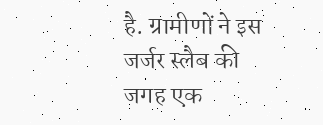है. ग्रामीणों ने इस जर्जर स्लैब की जगह एक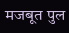मजबूत पुल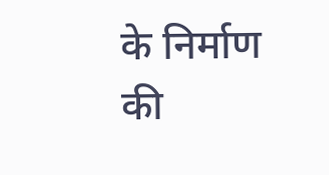के निर्माण की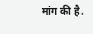मांग की है.